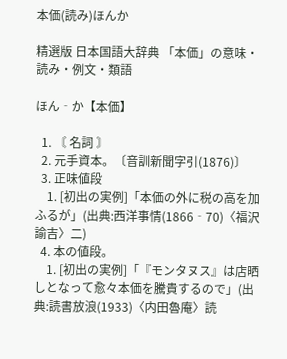本価(読み)ほんか

精選版 日本国語大辞典 「本価」の意味・読み・例文・類語

ほん‐か【本価】

  1. 〘 名詞 〙
  2. 元手資本。〔音訓新聞字引(1876)〕
  3. 正味値段
    1. [初出の実例]「本価の外に税の高を加ふるが」(出典:西洋事情(1866‐70)〈福沢諭吉〉二)
  4. 本の値段。
    1. [初出の実例]「『モンタヌス』は店晒しとなって愈々本価を騰貴するので」(出典:読書放浪(1933)〈内田魯庵〉読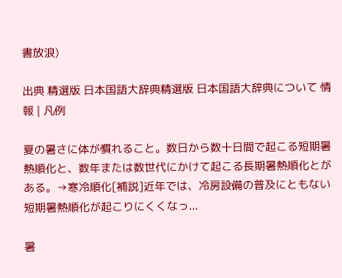書放浪)

出典 精選版 日本国語大辞典精選版 日本国語大辞典について 情報 | 凡例

夏の暑さに体が慣れること。数日から数十日間で起こる短期暑熱順化と、数年または数世代にかけて起こる長期暑熱順化とがある。→寒冷順化[補説]近年では、冷房設備の普及にともない短期暑熱順化が起こりにくくなっ...

暑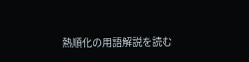熱順化の用語解説を読む